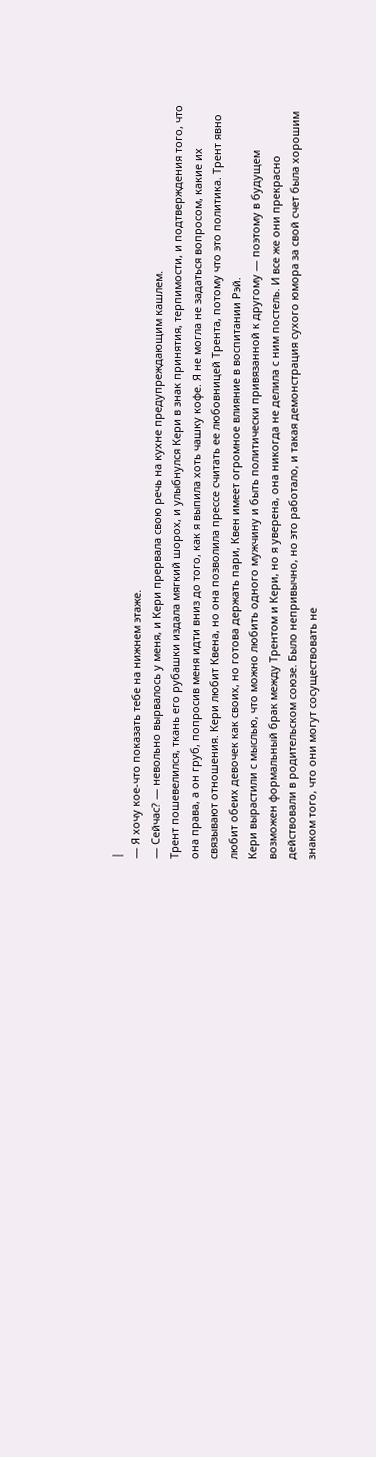|
— Я хочу кое-что показать тебе на нижнем этаже.
— Сейчас? — невольно вырвалось у меня, и Кери прервала свою речь на кухне предупреждающим кашлем.
Трент пошевелился, ткань его рубашки издала мягкий шорох, и улыбнулся Кери в знак принятия, терпимости, и подтверждения того, что она права, а он груб, попросив меня идти вниз до того, как я выпила хоть чашку кофе. Я не могла не задаться вопросом, какие их связывают отношения. Кери любит Квена, но она позволила прессе считать ее любовницей Трента, потому что это политика. Трент явно любит обеих девочек как своих, но готова держать пари, Квен имеет огромное влияние в воспитании Рэй.
Кери вырастили с мыслью, что можно любить одного мужчину и быть политически привязанной к другому — поэтому в будущем возможен формальный брак между Трентом и Кери, но я уверена, она никогда не делила с ним постель. И все же они прекрасно действовали в родительском союзе. Было непривычно, но это работало, и такая демонстрация сухого юмора за свой счет была хорошим знаком того, что они могут сосуществовать не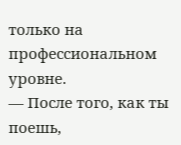только на профессиональном уровне.
— После того, как ты поешь,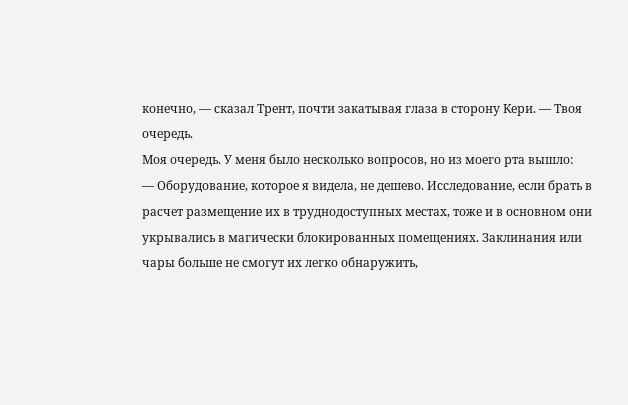конечно, — сказал Трент, почти закатывая глаза в сторону Кери. — Твоя очередь.
Моя очередь. У меня было несколько вопросов, но из моего рта вышло:
— Оборудование, которое я видела, не дешево. Исследование, если брать в расчет размещение их в труднодоступных местах, тоже и в основном они укрывались в магически блокированных помещениях. Заклинания или чары больше не смогут их легко обнаружить,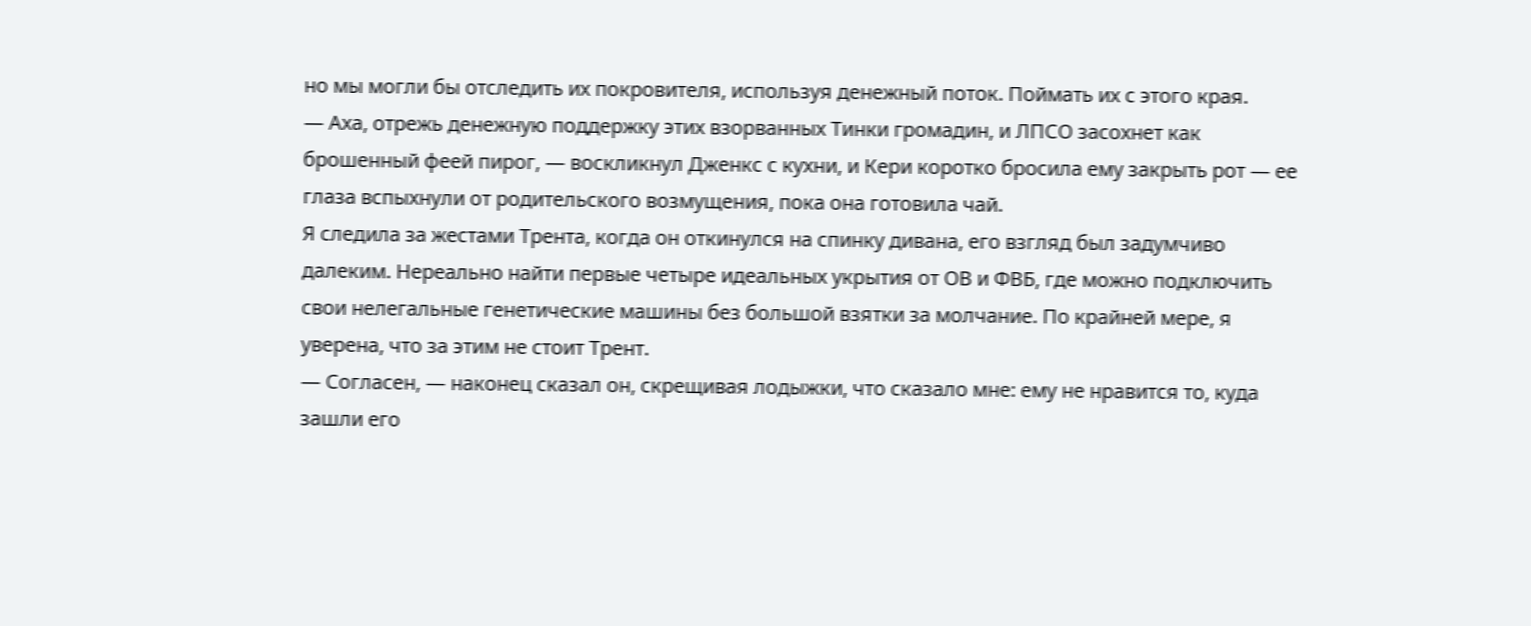но мы могли бы отследить их покровителя, используя денежный поток. Поймать их с этого края.
— Аха, отрежь денежную поддержку этих взорванных Тинки громадин, и ЛПСО засохнет как брошенный феей пирог, — воскликнул Дженкс с кухни, и Кери коротко бросила ему закрыть рот — ее глаза вспыхнули от родительского возмущения, пока она готовила чай.
Я следила за жестами Трента, когда он откинулся на спинку дивана, его взгляд был задумчиво далеким. Нереально найти первые четыре идеальных укрытия от ОВ и ФВБ, где можно подключить свои нелегальные генетические машины без большой взятки за молчание. По крайней мере, я уверена, что за этим не стоит Трент.
— Согласен, — наконец сказал он, скрещивая лодыжки, что сказало мне: ему не нравится то, куда зашли его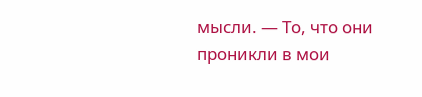мысли. — То, что они проникли в мои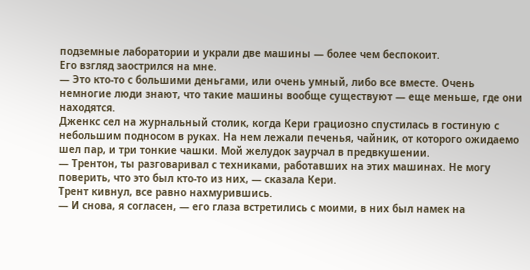подземные лаборатории и украли две машины — более чем беспокоит.
Его взгляд заострился на мне.
— Это кто-то с большими деньгами, или очень умный, либо все вместе. Очень немногие люди знают, что такие машины вообще существуют — еще меньше, где они находятся.
Дженкс сел на журнальный столик, когда Кери грациозно спустилась в гостиную с небольшим подносом в руках. На нем лежали печенья, чайник, от которого ожидаемо шел пар, и три тонкие чашки. Мой желудок заурчал в предвкушении.
— Трентон, ты разговаривал с техниками, работавших на этих машинах. Не могу поверить, что это был кто-то из них, — сказала Кери.
Трент кивнул, все равно нахмурившись.
— И снова, я согласен, — его глаза встретились с моими, в них был намек на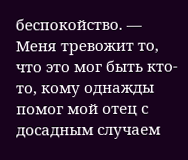беспокойство. — Меня тревожит то, что это мог быть кто-то, кому однажды помог мой отец с досадным случаем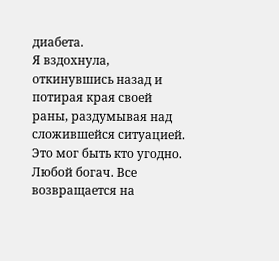диабета.
Я вздохнула, откинувшись назад и потирая края своей раны, раздумывая над сложившейся ситуацией. Это мог быть кто угодно. Любой богач. Все возвращается на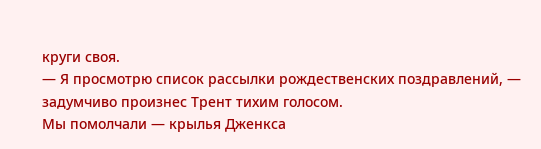круги своя.
— Я просмотрю список рассылки рождественских поздравлений, — задумчиво произнес Трент тихим голосом.
Мы помолчали — крылья Дженкса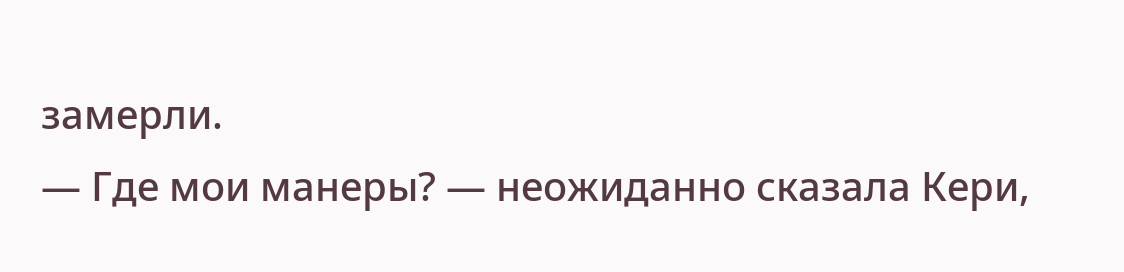замерли.
— Где мои манеры? — неожиданно сказала Кери,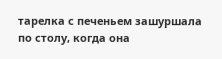тарелка с печеньем зашуршала по столу, когда она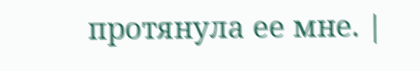протянула ее мне. |